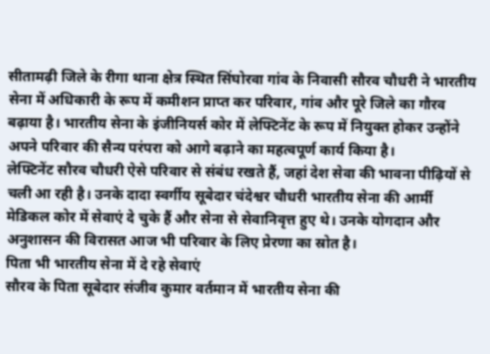सीतामढ़ी जिले के रीगा थाना क्षेत्र स्थित सिंघोरवा गांव के निवासी सौरव चौधरी ने भारतीय सेना में अधिकारी के रूप में कमीशन प्राप्त कर परिवार, गांव और पूरे जिले का गौरव बढ़ाया है। भारतीय सेना के इंजीनियर्स कोर में लेफ्टिनेंट के रूप में नियुक्त होकर उन्होंने अपने परिवार की सैन्य परंपरा को आगे बढ़ाने का महत्वपूर्ण कार्य किया है।
लेफ्टिनेंट सौरव चौधरी ऐसे परिवार से संबंध रखते हैं, जहां देश सेवा की भावना पीढ़ियों से चली आ रही है। उनके दादा स्वर्गीय सूबेदार चंदेश्वर चौधरी भारतीय सेना की आर्मी मेडिकल कोर में सेवाएं दे चुके हैं और सेना से सेवानिवृत्त हुए थे। उनके योगदान और अनुशासन की विरासत आज भी परिवार के लिए प्रेरणा का स्रोत है।
पिता भी भारतीय सेना में दे रहे सेवाएं
सौरव के पिता सूबेदार संजीव कुमार वर्तमान में भारतीय सेना की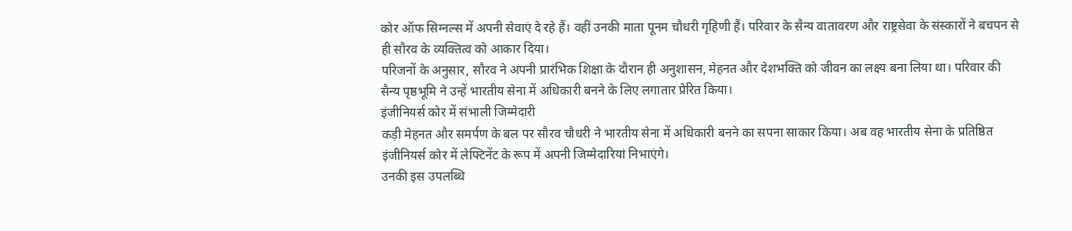कोर ऑफ सिग्नल्स में अपनी सेवाएं दे रहे हैं। वहीं उनकी माता पूनम चौधरी गृहिणी हैं। परिवार के सैन्य वातावरण और राष्ट्रसेवा के संस्कारों ने बचपन से ही सौरव के व्यक्तित्व को आकार दिया।
परिजनों के अनुसार, सौरव ने अपनी प्रारंभिक शिक्षा के दौरान ही अनुशासन, मेहनत और देशभक्ति को जीवन का लक्ष्य बना लिया था। परिवार की सैन्य पृष्ठभूमि ने उन्हें भारतीय सेना में अधिकारी बनने के लिए लगातार प्रेरित किया।
इंजीनियर्स कोर में संभाली जिम्मेदारी
कड़ी मेहनत और समर्पण के बल पर सौरव चौधरी ने भारतीय सेना में अधिकारी बनने का सपना साकार किया। अब वह भारतीय सेना के प्रतिष्ठित इंजीनियर्स कोर में लेफ्टिनेंट के रूप में अपनी जिम्मेदारियां निभाएंगे।
उनकी इस उपलब्धि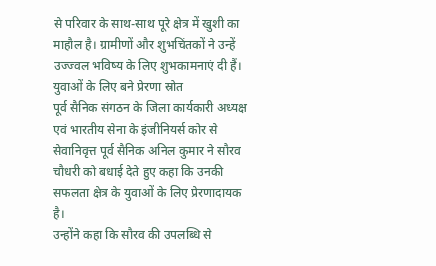से परिवार के साथ-साथ पूरे क्षेत्र में खुशी का माहौल है। ग्रामीणों और शुभचिंतकों ने उन्हें उज्ज्वल भविष्य के लिए शुभकामनाएं दी हैं।
युवाओं के लिए बने प्रेरणा स्रोत
पूर्व सैनिक संगठन के जिला कार्यकारी अध्यक्ष एवं भारतीय सेना के इंजीनियर्स कोर से सेवानिवृत्त पूर्व सैनिक अनिल कुमार ने सौरव चौधरी को बधाई देते हुए कहा कि उनकी सफलता क्षेत्र के युवाओं के लिए प्रेरणादायक है।
उन्होंने कहा कि सौरव की उपलब्धि से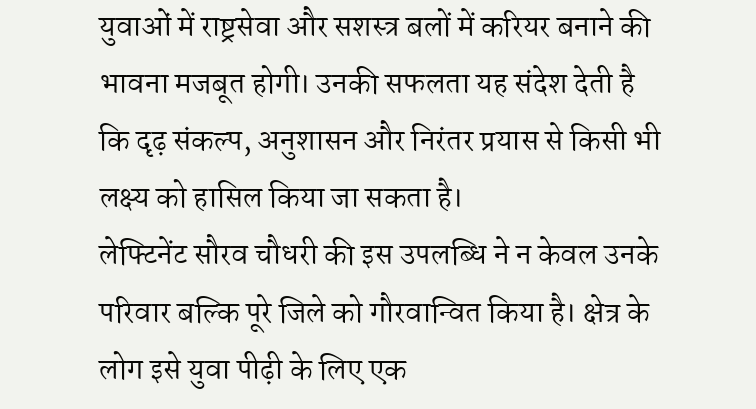युवाओं में राष्ट्रसेवा और सशस्त्र बलों में करियर बनाने की भावना मजबूत होगी। उनकी सफलता यह संदेश देती है कि दृढ़ संकल्प, अनुशासन और निरंतर प्रयास से किसी भी लक्ष्य को हासिल किया जा सकता है।
लेफ्टिनेंट सौरव चौधरी की इस उपलब्धि ने न केवल उनके परिवार बल्कि पूरे जिले को गौरवान्वित किया है। क्षेत्र के लोग इसे युवा पीढ़ी के लिए एक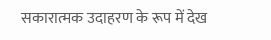सकारात्मक उदाहरण के रूप में देख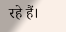रहे हैं।